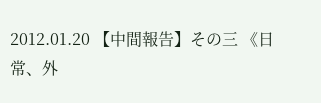2012.01.20 【中間報告】その三 《日常、外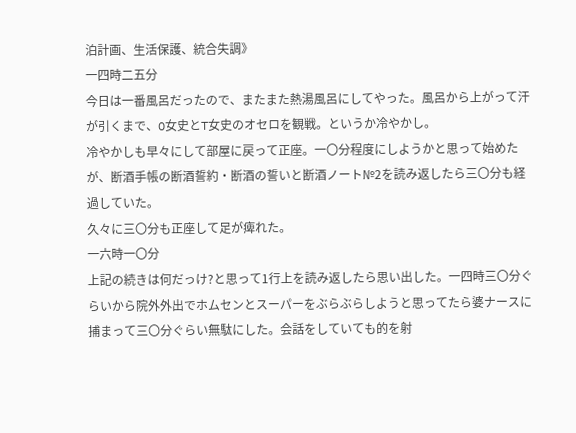泊計画、生活保護、統合失調》
一四時二五分
今日は一番風呂だったので、またまた熱湯風呂にしてやった。風呂から上がって汗が引くまで、O女史とT女史のオセロを観戦。というか冷やかし。
冷やかしも早々にして部屋に戻って正座。一〇分程度にしようかと思って始めたが、断酒手帳の断酒誓約・断酒の誓いと断酒ノート№2を読み返したら三〇分も経過していた。
久々に三〇分も正座して足が痺れた。
一六時一〇分
上記の続きは何だっけ?と思って1行上を読み返したら思い出した。一四時三〇分ぐらいから院外外出でホムセンとスーパーをぶらぶらしようと思ってたら婆ナースに捕まって三〇分ぐらい無駄にした。会話をしていても的を射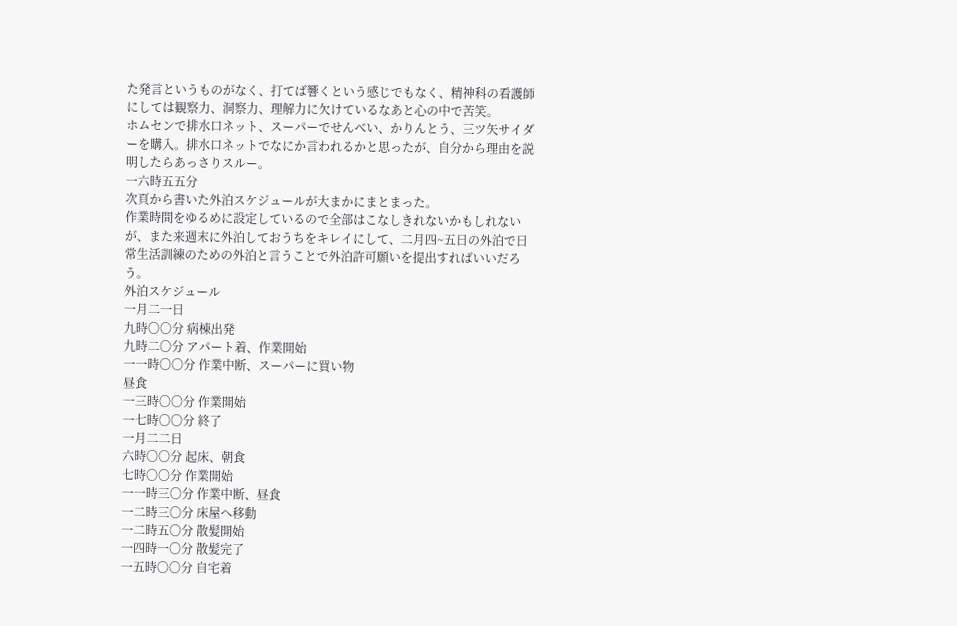た発言というものがなく、打てば響くという感じでもなく、精神科の看護師にしては観察力、洞察力、理解力に欠けているなあと心の中で苦笑。
ホムセンで排水口ネット、スーパーでせんべい、かりんとう、三ツ矢サイダーを購入。排水口ネットでなにか言われるかと思ったが、自分から理由を説明したらあっさりスルー。
一六時五五分
次頁から書いた外泊スケジュールが大まかにまとまった。
作業時間をゆるめに設定しているので全部はこなしきれないかもしれないが、また来週末に外泊しておうちをキレイにして、二月四~五日の外泊で日常生活訓練のための外泊と言うことで外泊許可願いを提出すればいいだろう。
外泊スケジュール
一月二一日
九時〇〇分 病棟出発
九時二〇分 アパート着、作業開始
一一時〇〇分 作業中断、スーパーに買い物
昼食
一三時〇〇分 作業開始
一七時〇〇分 終了
一月二二日
六時〇〇分 起床、朝食
七時〇〇分 作業開始
一一時三〇分 作業中断、昼食
一二時三〇分 床屋へ移動
一二時五〇分 散髪開始
一四時一〇分 散髪完了
一五時〇〇分 自宅着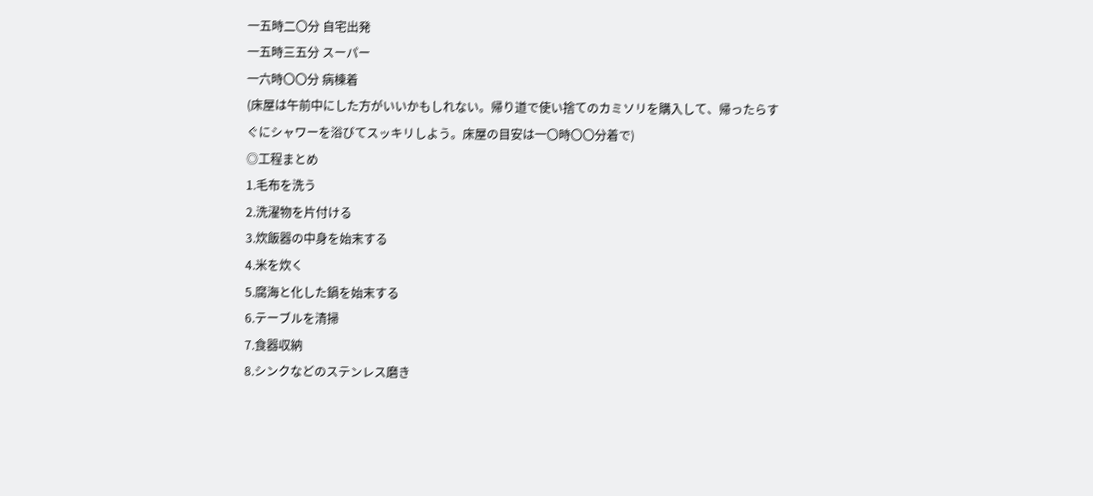一五時二〇分 自宅出発
一五時三五分 スーパー
一六時〇〇分 病棟着
(床屋は午前中にした方がいいかもしれない。帰り道で使い捨てのカミソリを購入して、帰ったらすぐにシャワーを浴びてスッキリしよう。床屋の目安は一〇時〇〇分着で)
◎工程まとめ
1.毛布を洗う
2.洗濯物を片付ける
3.炊飯器の中身を始末する
4.米を炊く
5.腐海と化した鍋を始末する
6.テーブルを清掃
7.食器収納
8.シンクなどのステンレス磨き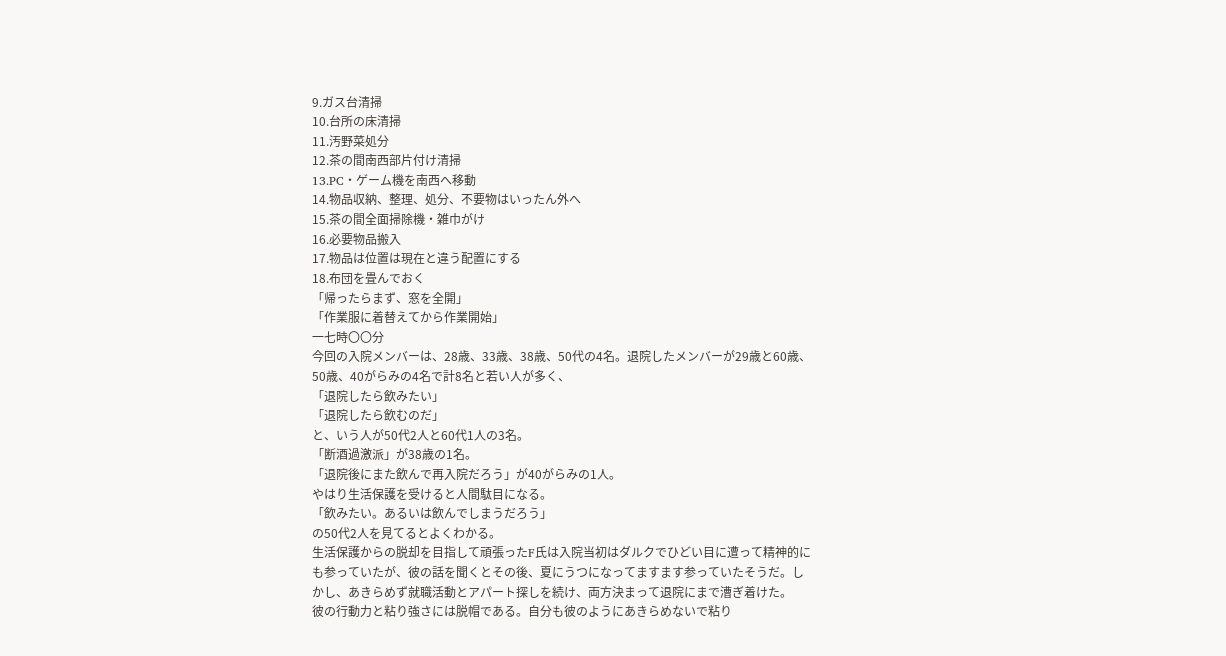9.ガス台清掃
10.台所の床清掃
11.汚野菜処分
12.茶の間南西部片付け清掃
13.PC・ゲーム機を南西へ移動
14.物品収納、整理、処分、不要物はいったん外へ
15.茶の間全面掃除機・雑巾がけ
16.必要物品搬入
17.物品は位置は現在と違う配置にする
18.布団を畳んでおく
「帰ったらまず、窓を全開」
「作業服に着替えてから作業開始」
一七時〇〇分
今回の入院メンバーは、28歳、33歳、38歳、50代の4名。退院したメンバーが29歳と60歳、50歳、40がらみの4名で計8名と若い人が多く、
「退院したら飲みたい」
「退院したら飲むのだ」
と、いう人が50代2人と60代1人の3名。
「断酒過激派」が38歳の1名。
「退院後にまた飲んで再入院だろう」が40がらみの1人。
やはり生活保護を受けると人間駄目になる。
「飲みたい。あるいは飲んでしまうだろう」
の50代2人を見てるとよくわかる。
生活保護からの脱却を目指して頑張ったF氏は入院当初はダルクでひどい目に遭って精神的にも参っていたが、彼の話を聞くとその後、夏にうつになってますます参っていたそうだ。しかし、あきらめず就職活動とアパート探しを続け、両方決まって退院にまで漕ぎ着けた。
彼の行動力と粘り強さには脱帽である。自分も彼のようにあきらめないで粘り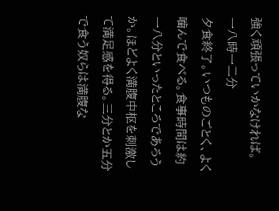強く頑張っていかなければ。
一八時一二分
夕食終了。いつものごとく、よく噛んで食べる。食事時間は約一八分といったところであろうか。ほどよく満腹中枢を刺激して満足感を得る。三分とか五分で食う奴らは満腹な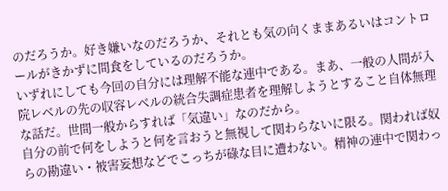のだろうか。好き嫌いなのだろうか、それとも気の向くままあるいはコントロールがきかずに間食をしているのだろうか。
いずれにしても今回の自分には理解不能な連中である。まあ、一般の人間が入院レベルの先の収容レベルの統合失調症患者を理解しようとすること自体無理な話だ。世間一般からすれば「気違い」なのだから。
自分の前で何をしようと何を言おうと無視して関わらないに限る。関われば奴らの勘違い・被害妄想などでこっちが碌な目に遭わない。精神の連中で関わっ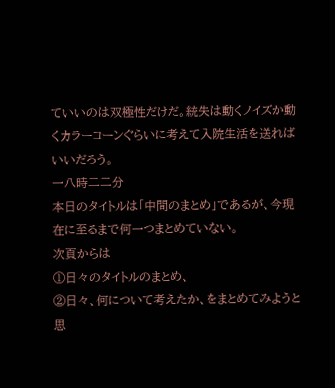ていいのは双極性だけだ。統失は動くノイズか動くカラーコーンぐらいに考えて入院生活を送ればいいだろう。
一八時二二分
本日のタイトルは「中間のまとめ」であるが、今現在に至るまで何一つまとめていない。
次頁からは
①日々のタイトルのまとめ、
②日々、何について考えたか、をまとめてみようと思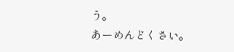う。
あーめんどくさい。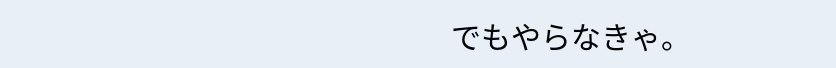でもやらなきゃ。